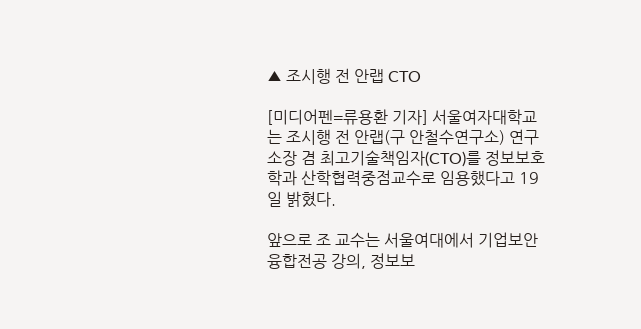▲ 조시행 전 안랩 CTO

[미디어펜=류용환 기자] 서울여자대학교는 조시행 전 안랩(구 안철수연구소) 연구소장 겸 최고기술책임자(CTO)를 정보보호학과 산학협력중점교수로 임용했다고 19일 밝혔다.

앞으로 조 교수는 서울여대에서 기업보안 융합전공 강의, 정보보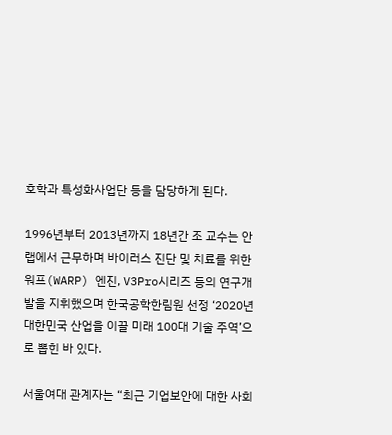호학과 특성화사업단 등을 담당하게 된다.

1996년부터 2013년까지 18년간 조 교수는 안랩에서 근무하며 바이러스 진단 및 치료를 위한 워프(WARP) 엔진, V3Pro시리즈 등의 연구개발을 지휘했으며 한국공학한림원 선정 ‘2020년 대한민국 산업을 이끌 미래 100대 기술 주역’으로 뽑힌 바 있다.

서울여대 관계자는 “최근 기업보안에 대한 사회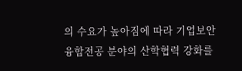의 수요가 높아짐에 따라 기업보안 융합전공 분야의 산학협력 강화를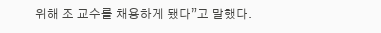위해 조 교수를 채용하게 됐다”고 말했다.